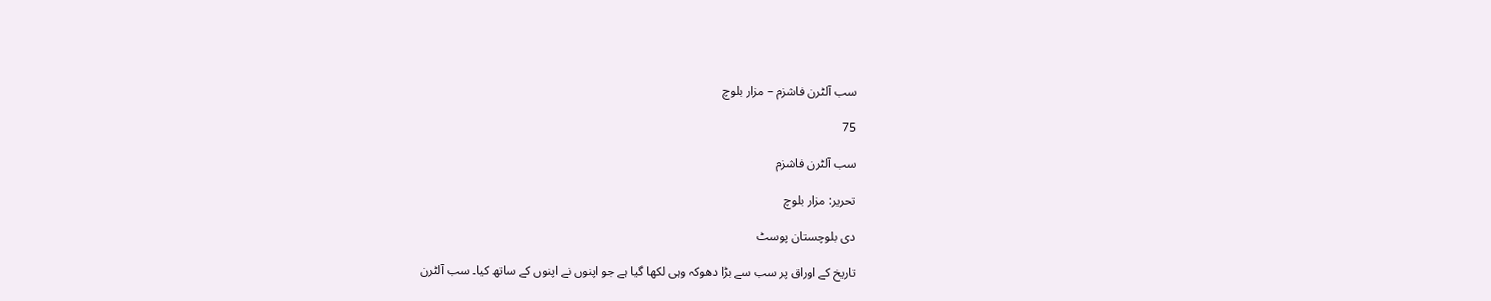سب آلٹرن فاشزم – مزار بلوچ

75

سب آلٹرن فاشزم

تحریر: مزار بلوچ

دی بلوچستان پوسٹ

تاریخ کے اوراق پر سب سے بڑا دھوکہ وہی لکھا گیا ہے جو اپنوں نے اپنوں کے ساتھ کیا۔ سب آلٹرن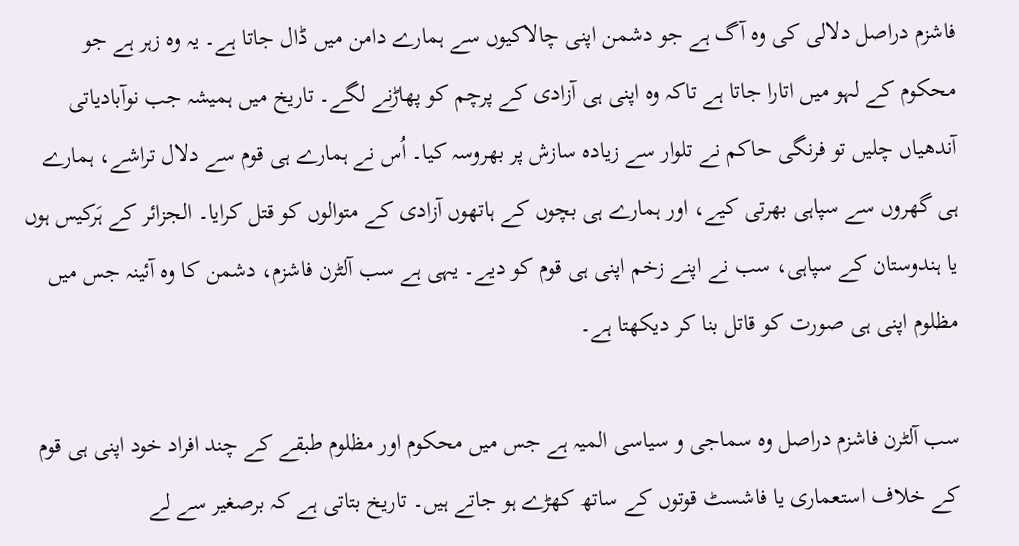فاشزم دراصل دلالی کی وہ آگ ہے جو دشمن اپنی چالاکیوں سے ہمارے دامن میں ڈال جاتا ہے۔ یہ وہ زہر ہے جو محکوم کے لہو میں اتارا جاتا ہے تاکہ وہ اپنی ہی آزادی کے پرچم کو پھاڑنے لگے۔ تاریخ میں ہمیشہ جب نوآبادیاتی آندھیاں چلیں تو فرنگی حاکم نے تلوار سے زیادہ سازش پر بھروسہ کیا۔ اُس نے ہمارے ہی قوم سے دلال تراشے، ہمارے ہی گھروں سے سپاہی بھرتی کیے، اور ہمارے ہی بچوں کے ہاتھوں آزادی کے متوالوں کو قتل کرایا۔ الجزائر کے ہَرکیس ہوں یا ہندوستان کے سپاہی، سب نے اپنے زخم اپنی ہی قوم کو دیے۔ یہی ہے سب آلٹرن فاشزم، دشمن کا وہ آئینہ جس میں مظلوم اپنی ہی صورت کو قاتل بنا کر دیکھتا ہے۔

سب آلٹرن فاشزم دراصل وہ سماجی و سیاسی المیہ ہے جس میں محکوم اور مظلوم طبقے کے چند افراد خود اپنی ہی قوم کے خلاف استعماری یا فاشسٹ قوتوں کے ساتھ کھڑے ہو جاتے ہیں۔ تاریخ بتاتی ہے کہ برصغیر سے لے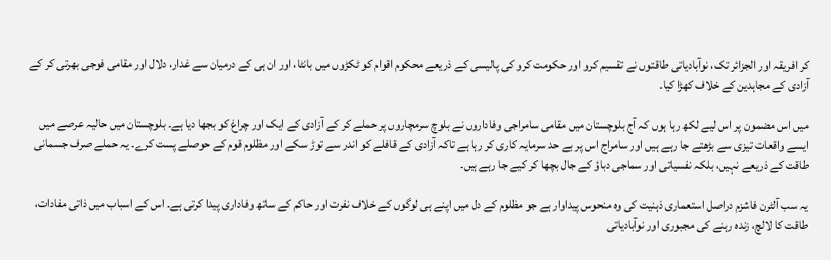کر افریقہ اور الجزائر تک، نوآبادیاتی طاقتوں نے تقسیم کرو اور حکومت کرو کی پالیسی کے ذریعے محکوم اقوام کو ٹکڑوں میں بانٹا، اور ان ہی کے درمیان سے غدار، دلال اور مقامی فوجی بھرتی کر کے آزادی کے مجاہدین کے خلاف کھڑا کیا۔

میں اس مضمون پر اس لیے لکھ رہا ہوں کہ آج بلوچستان میں مقامی سامراجی وفاداروں نے بلوچ سرمچاروں پر حملے کر کے آزادی کے ایک اور چراغ کو بجھا دیا ہے۔ بلوچستان میں حالیہ عرصے میں ایسے واقعات تیزی سے بڑھتے جا رہے ہیں اور سامراج اس پر بے حد سرمایہ کاری کر رہا ہے تاکہ آزادی کے قافلے کو اندر سے توڑ سکے اور مظلوم قوم کے حوصلے پست کرے۔ یہ حملے صرف جسمانی طاقت کے ذریعے نہیں، بلکہ نفسیاتی اور سماجی دباؤ کے جال بچھا کر کیے جا رہے ہیں۔

یہ سب آلٹرن فاشزم دراصل استعماری ذہنیت کی وہ منحوس پیداوار ہے جو مظلوم کے دل میں اپنے ہی لوگوں کے خلاف نفرت اور حاکم کے ساتھ وفاداری پیدا کرتی ہے۔ اس کے اسباب میں ذاتی مفادات، طاقت کا لالچ، زندہ رہنے کی مجبوری اور نوآبادیاتی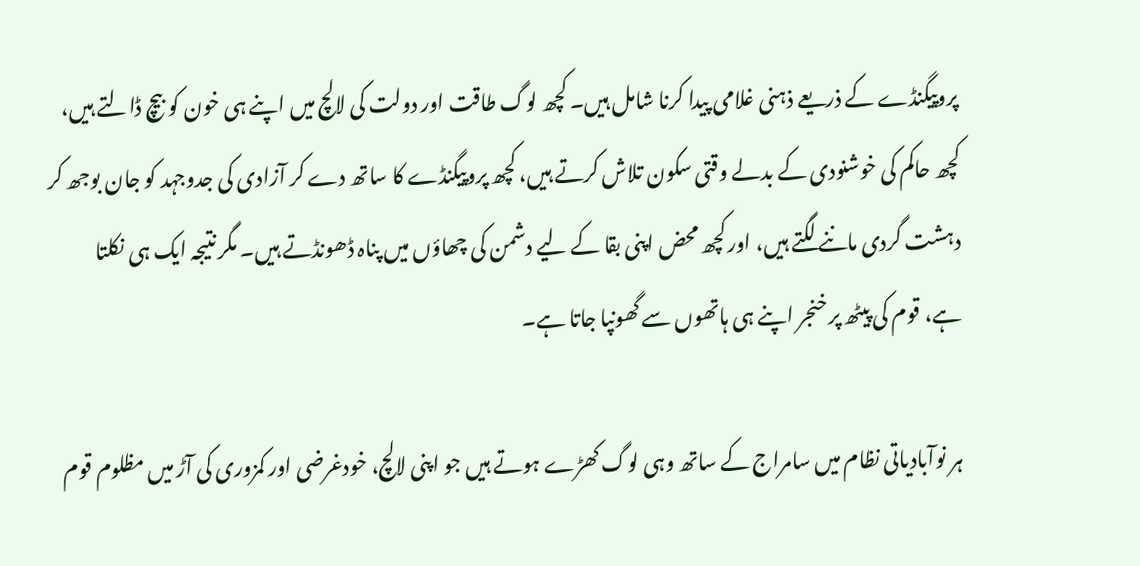پروپیگنڈے کے ذریعے ذہنی غلامی پیدا کرنا شامل ہیں۔ کچھ لوگ طاقت اور دولت کی لالچ میں اپنے ہی خون کو بیچ ڈالتے ہیں، کچھ حاکم کی خوشنودی کے بدلے وقتی سکون تلاش کرتے ہیں، کچھ پروپیگنڈے کا ساتھ دے کر آزادی کی جدوجہد کو جان بوجھ کر دہشت گردی ماننے لگتے ہیں، اور کچھ محض اپنی بقا کے لیے دشمن کی چھاؤں میں پناہ ڈھونڈتے ہیں۔ مگر نتیجہ ایک ہی نکلتا ہے، قوم کی پیٹھ پر خنجر اپنے ہی ہاتھوں سے گھونپا جاتا ہے۔

ہر نوآبادیاتی نظام میں سامراج کے ساتھ وہی لوگ کھڑے ہوتے ہیں جو اپنی لالچ، خودغرضی اور کمزوری کی آڑ میں مظلوم قوم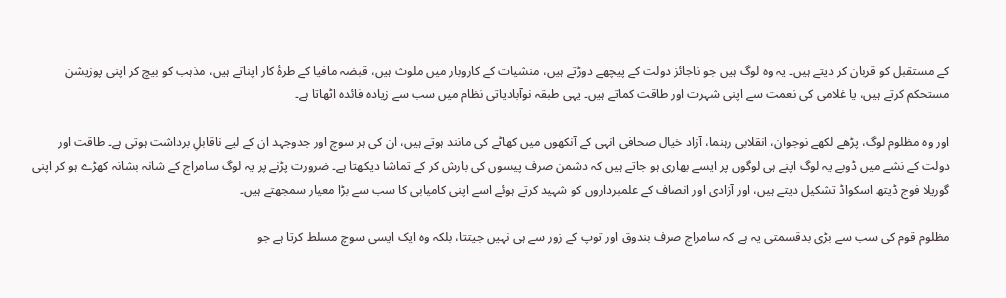کے مستقبل کو قربان کر دیتے ہیں۔ یہ وہ لوگ ہیں جو ناجائز دولت کے پیچھے دوڑتے ہیں، منشیات کے کاروبار میں ملوث ہیں، قبضہ مافیا کے طرۂ کار اپناتے ہیں، مذہب کو بیچ کر اپنی پوزیشن مستحکم کرتے ہیں، یا غلامی کی نعمت سے اپنی شہرت اور طاقت کماتے ہیں۔ یہی طبقہ نوآبادیاتی نظام میں سب سے زیادہ فائدہ اٹھاتا ہے۔

اور وہ مظلوم لوگ، پڑھے لکھے نوجوان، انقلابی رہنما، آزاد خیال صحافی انہی کے آنکھوں میں کھاٹے کی مانند ہوتے ہیں، ان کی ہر سوچ اور جدوجہد ان کے لیے ناقابلِ برداشت ہوتی ہے۔ طاقت اور دولت کے نشے میں ڈوبے یہ لوگ اپنے ہی لوگوں پر ایسے بھاری ہو جاتے ہیں کہ دشمن صرف پیسوں کی بارش کر کے تماشا دیکھتا ہے۔ ضرورت پڑنے پر یہ لوگ سامراج کے شانہ بشانہ کھڑے ہو کر اپنی گوریلا فوج ڈیتھ اسکواڈ تشکیل دیتے ہیں، اور آزادی اور انصاف کے علمبرداروں کو شہید کرتے ہوئے اسے اپنی کامیابی کا سب سے بڑا معیار سمجھتے ہیں۔

مظلوم قوم کی سب سے بڑی بدقسمتی یہ ہے کہ سامراج صرف بندوق اور توپ کے زور سے ہی نہیں جیتتا، بلکہ وہ ایک ایسی سوچ مسلط کرتا ہے جو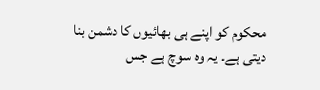محکوم کو اپنے ہی بھائیوں کا دشمن بنا دیتی ہے۔ یہ وہ سوچ ہے جس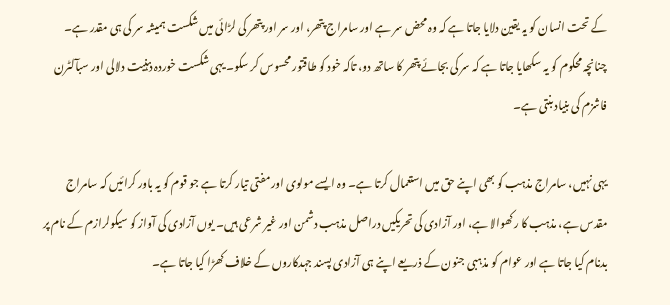کے تحت انسان کو یہ یقین دلایا جاتا ہے کہ وہ محض سر ہے اور سامراج پتھر، اور سر اور پتھر کی لڑائی میں شکست ہمیشہ سر کی ہی مقدر ہے۔ چنانچہ محکوم کو یہ سکھایا جاتا ہے کہ سر کی بجائے پتھر کا ساتھ دو، تاکہ خود کو طاقتور محسوس کر سکو۔ یہی شکست خوردہ ذہنیت دلالی اور سبآلٹرن فاشزم کی بنیاد بنتی ہے۔

یہی نہیں، سامراج مذہب کو بھی اپنے حق میں استعمال کرتا ہے۔ وہ ایسے مولوی اور مفتی تیار کرتا ہے جو قوم کو یہ باور کرائیں کہ سامراج مقدس ہے، مذہب کا رکھوالا ہے، اور آزادی کی تحریکیں دراصل مذہب دشمن اور غیر شرعی ہیں۔ یوں آزادی کی آواز کو سیکولرازم کے نام پر بدنام کیا جاتا ہے اور عوام کو مذہبی جنون کے ذریعے اپنے ہی آزادی پسند جہدکاروں کے خلاف کھڑا کیا جاتا ہے۔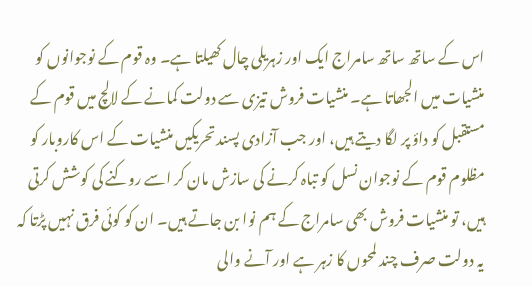اس کے ساتھ ساتھ سامراج ایک اور زہریلی چال کھیلتا ہے۔ وہ قوم کے نوجوانوں کو منشیات میں الجھاتا ہے۔ منشیات فروش تیزی سے دولت کمانے کے لالچ میں قوم کے مستقبل کو داؤ پر لگا دیتے ہیں، اور جب آزادی پسند تحریکیں منشیات کے اس کاروبار کو مظلوم قوم کے نوجوان نسل کو تباہ کرنے کی سازش مان کر اسے روکنے کی کوشش کرتی ہیں، تو منشیات فروش بھی سامراج کے ہم نوا بن جاتے ہیں۔ ان کو کوئی فرق نہیں پڑتا کہ یہ دولت صرف چند لمحوں کا زہر ہے اور آنے والی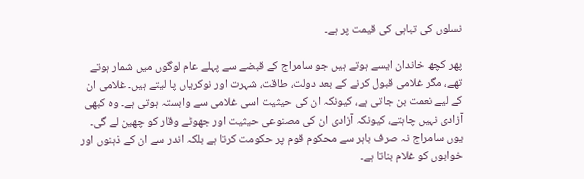نسلوں کی تباہی کی قیمت پر ہے۔

پھر کچھ خاندان ایسے ہوتے ہیں جو سامراج کے قبضے سے پہلے عام لوگوں میں شمار ہوتے تھے، مگر غلامی قبول کرنے کے بعد دولت، طاقت، شہرت اور نوکریاں پا لیتے ہیں۔ غلامی ان کے لیے نعمت بن جاتی ہے، کیونکہ ان کی حیثیت اسی غلامی سے وابستہ ہوتی ہے۔ وہ کبھی آزادی نہیں چاہتے، کیونکہ آزادی ان کی مصنوعی حیثیت اور جھوٹے وقار کو چھین لے گی۔ یوں سامراج نہ صرف باہر سے محکوم قوم پر حکومت کرتا ہے بلکہ اندر سے ان کے ذہنوں اور خوابوں کو غلام بناتا ہے۔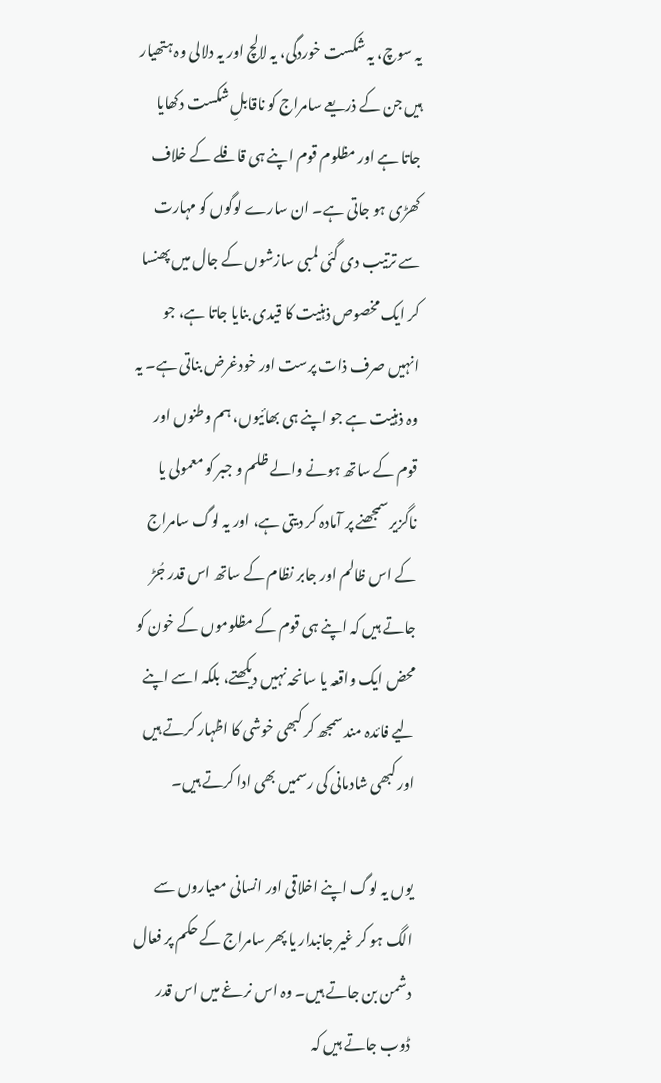یہ سوچ، یہ شکست خوردگی، یہ لالچ اور یہ دلالی وہ ہتھیار ہیں جن کے ذریعے سامراج کو ناقابلِ شکست دکھایا جاتا ہے اور مظلوم قوم اپنے ہی قافلے کے خلاف کھڑی ہو جاتی ہے۔ ان سارے لوگوں کو مہارت سے ترتیب دی گئی لمبی سازشوں کے جال میں پھنسا کر ایک مخصوص ذہنیت کا قیدی بنایا جاتا ہے، جو انہیں صرف ذات پرست اور خودغرض بناتی ہے۔ یہ وہ ذہنیت ہے جو اپنے ہی بھائیوں، ہم وطنوں اور قوم کے ساتھ ہونے والے ظلم و جبر کو معمولی یا ناگزیر سمجھنے پر آمادہ کر دیتی ہے، اور یہ لوگ سامراج کے اس ظالم اور جابر نظام کے ساتھ اس قدر جُڑ جاتے ہیں کہ اپنے ہی قوم کے مظلوموں کے خون کو محض ایک واقعہ یا سانحہ نہیں دیکھتے، بلکہ اسے اپنے لیے فائدہ مند سمجھ کر کبھی خوشی کا اظہار کرتے ہیں اور کبھی شادمانی کی رسمیں بھی ادا کرتے ہیں۔

یوں یہ لوگ اپنے اخلاقی اور انسانی معیاروں سے الگ ہو کر غیر جانبدار یا پھر سامراج کے حکم پر فعال دشمن بن جاتے ہیں۔ وہ اس نرغے میں اس قدر ڈوب جاتے ہیں کہ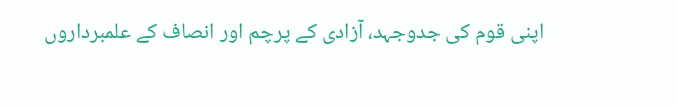اپنی قوم کی جدوجہد، آزادی کے پرچم اور انصاف کے علمبرداروں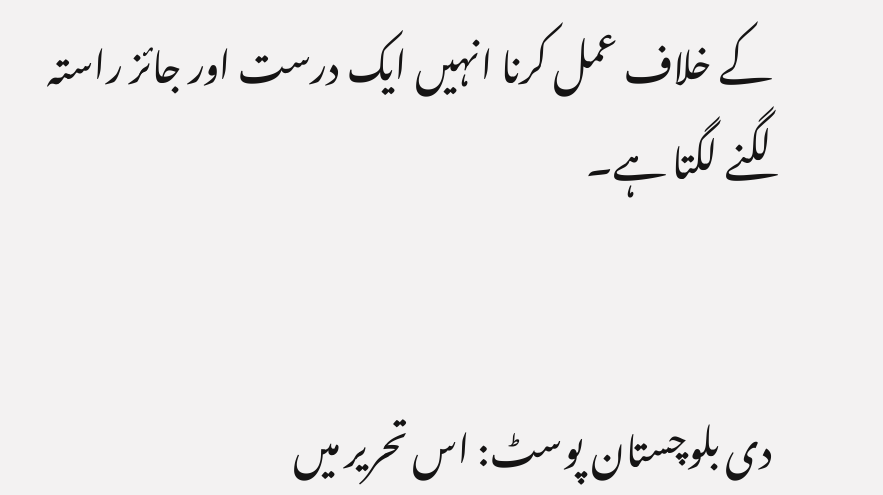کے خلاف عمل کرنا انہیں ایک درست اور جائز راستہ لگنے لگتا ہے۔


دی بلوچستان پوسٹ: اس تحریر میں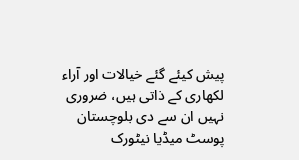پیش کیئے گئے خیالات اور آراء لکھاری کے ذاتی ہیں، ضروری نہیں ان سے دی بلوچستان پوسٹ میڈیا نیٹورک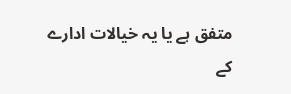متفق ہے یا یہ خیالات ادارے کے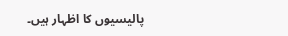پالیسیوں کا اظہار ہیں۔